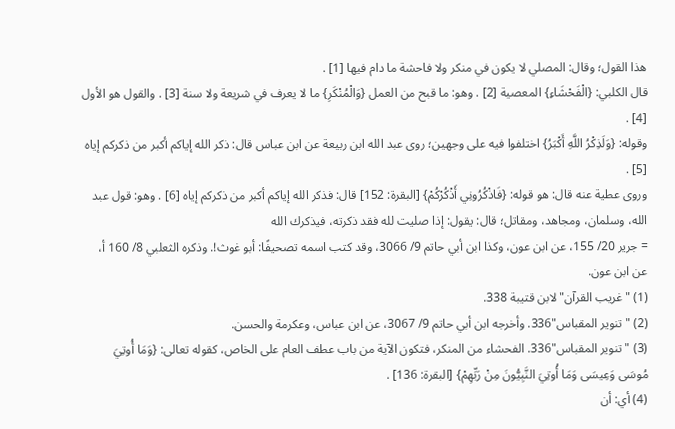هذا القول؛ وقال: المصلي لا يكون في منكر ولا فاحشة ما دام فيها [1] .
قال الكلبي: {الْفَحْشَاءِ} المعصية [2] . وهو: ما قبح من العمل {وَالْمُنْكَرِ} ما لا يعرف في شريعة ولا سنة [3] . والقول هو الأول [4] .
وقوله: {وَلَذِكْرُ اللَّهِ أَكْبَرُ} اختلفوا فيه على وجهين؛ روى عبد الله ابن ربيعة عن ابن عباس قال: ذكر الله إياكم أكبر من ذكركم إياه [5] .
وروى عطية عنه قال: هو قوله: {فَاذْكُرُونِي أَذْكُرْكُمْ} [البقرة: 152] قال: فذكر الله إياكم أكبر من ذكركم إياه [6] . وهو: قول عبد الله، وسلمان، ومجاهد، ومقاتل؛ قال: يقول: إذا صليت لله فقد ذكرته، فيذكرك الله
= جرير 20/ 155، عن ابن عون، وكذا ابن أبي حاتم 9/ 3066، وقد كتب اسمه تصحيفًا: أبو غوث!. وذكره الثعلبي 8/ 160 أ، عن ابن عون.
(1) "غريب القرآن"لابن قتيبة 338.
(2) "تنوير المقباس"336. وأخرجه ابن أبي حاتم 9/ 3067، عن ابن عباس، وعكرمة والحسن.
(3) "تنوير المقباس"336. الفحشاء من المنكر، فتكون الآية من باب عطف العام على الخاص، كقوله تعالى: {وَمَا أُوتِيَ مُوسَى وَعِيسَى وَمَا أُوتِيَ النَّبِيُّونَ مِنْ رَبِّهِمْ} [البقرة: 136] .
(4) أي: أن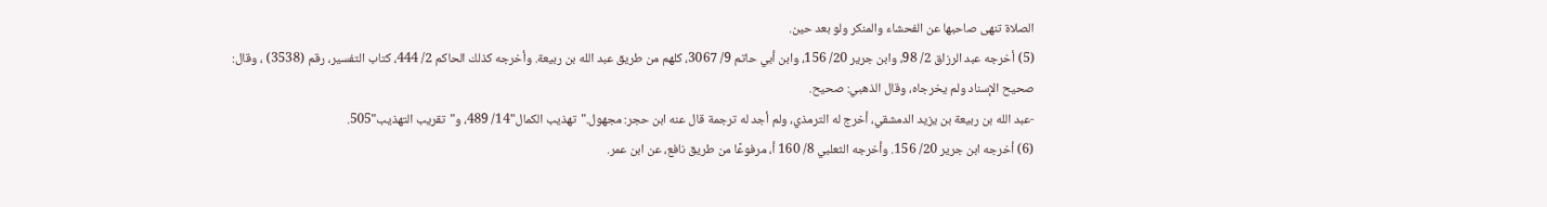الصلاة تنهى صاحبها عن الفحشاء والمنكر ولو بعد حين.
(5) أخرجه عبد الرزاق 2/ 98، وابن جرير 20/ 156، وابن أبي حاتم 9/ 3067، كلهم من طريق عبد الله بن ربيعة. وأخرجه كذلك الحاكم 2/ 444، كتاب التفسير، رقم (3538) ، وقال: صحيح الإسناد ولم يخرجاه، وقال الذهبي: صحيح.
-عبد الله بن ربيعة بن يزيد الدمشقي، أخرج له الترمذي، ولم أجد له ترجمة قال عنه ابن حجر: مجهول."تهذيب الكمال"14/ 489، و"تقريب التهذيب"505.
(6) أخرجه ابن جرير 20/ 156. وأخرجه الثعلبي 8/ 160 أ، مرفوعًا من طريق نافع، عن ابن عمر.